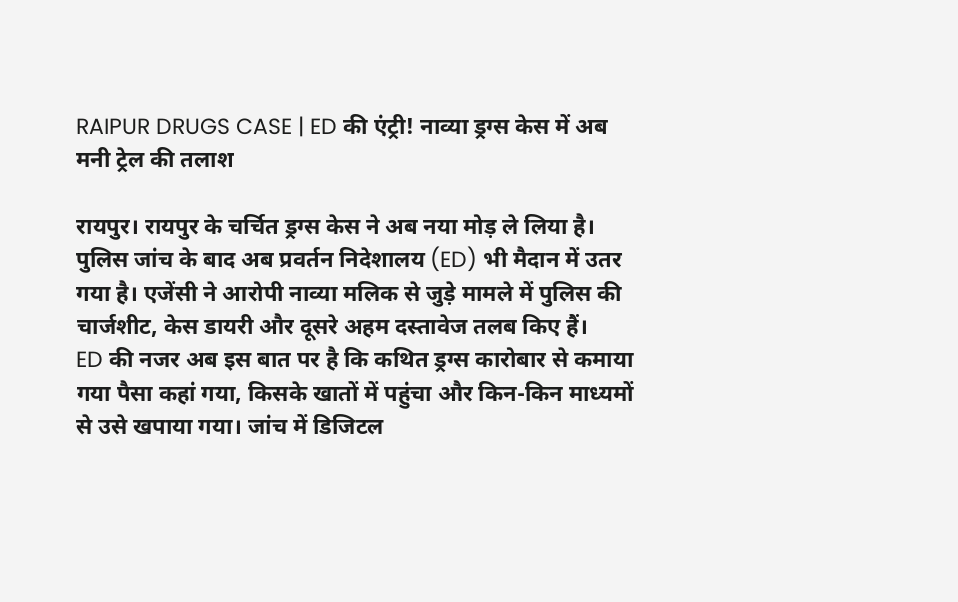RAIPUR DRUGS CASE | ED की एंट्री! नाव्या ड्रग्स केस में अब मनी ट्रेल की तलाश

रायपुर। रायपुर के चर्चित ड्रग्स केस ने अब नया मोड़ ले लिया है। पुलिस जांच के बाद अब प्रवर्तन निदेशालय (ED) भी मैदान में उतर गया है। एजेंसी ने आरोपी नाव्या मलिक से जुड़े मामले में पुलिस की चार्जशीट, केस डायरी और दूसरे अहम दस्तावेज तलब किए हैं।
ED की नजर अब इस बात पर है कि कथित ड्रग्स कारोबार से कमाया गया पैसा कहां गया, किसके खातों में पहुंचा और किन-किन माध्यमों से उसे खपाया गया। जांच में डिजिटल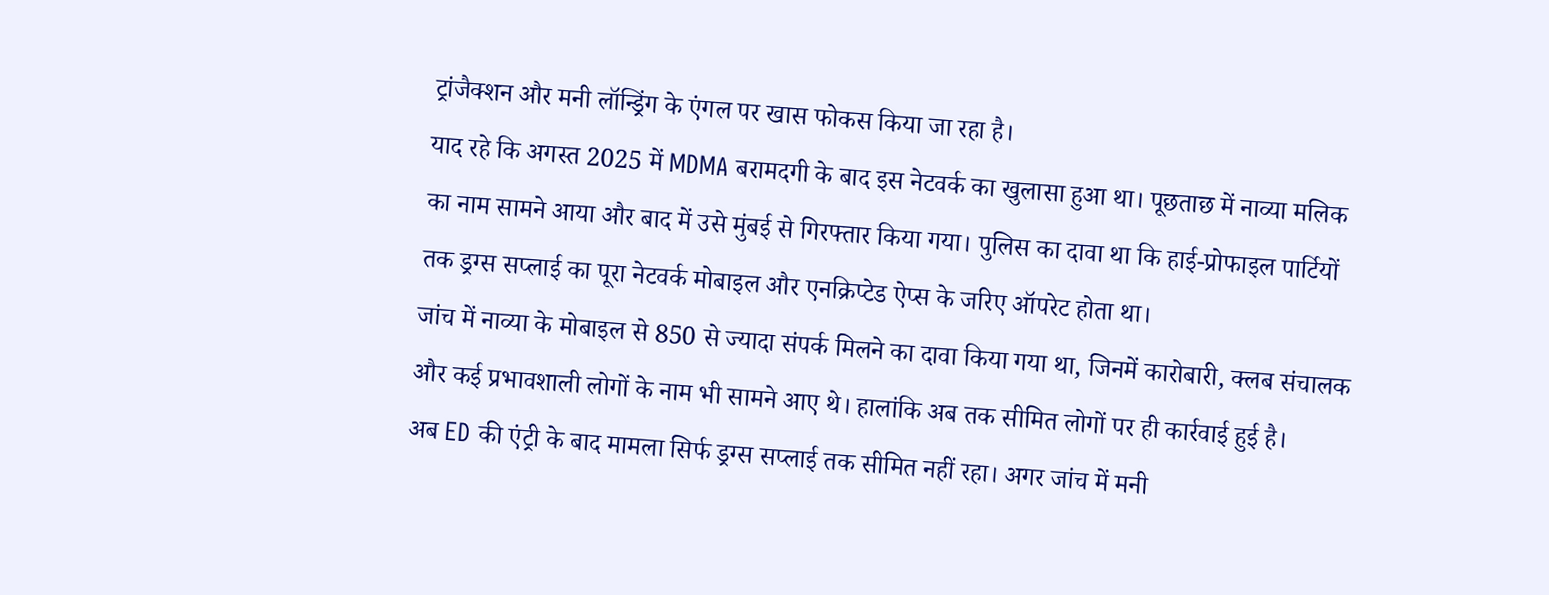ट्रांजैक्शन और मनी लॉन्ड्रिंग के एंगल पर खास फोकस किया जा रहा है।
याद रहे कि अगस्त 2025 में MDMA बरामदगी के बाद इस नेटवर्क का खुलासा हुआ था। पूछताछ में नाव्या मलिक का नाम सामने आया और बाद में उसे मुंबई से गिरफ्तार किया गया। पुलिस का दावा था कि हाई-प्रोफाइल पार्टियों तक ड्रग्स सप्लाई का पूरा नेटवर्क मोबाइल और एनक्रिप्टेड ऐप्स के जरिए ऑपरेट होता था।
जांच में नाव्या के मोबाइल से 850 से ज्यादा संपर्क मिलने का दावा किया गया था, जिनमें कारोबारी, क्लब संचालक और कई प्रभावशाली लोगों के नाम भी सामने आए थे। हालांकि अब तक सीमित लोगों पर ही कार्रवाई हुई है।
अब ED की एंट्री के बाद मामला सिर्फ ड्रग्स सप्लाई तक सीमित नहीं रहा। अगर जांच में मनी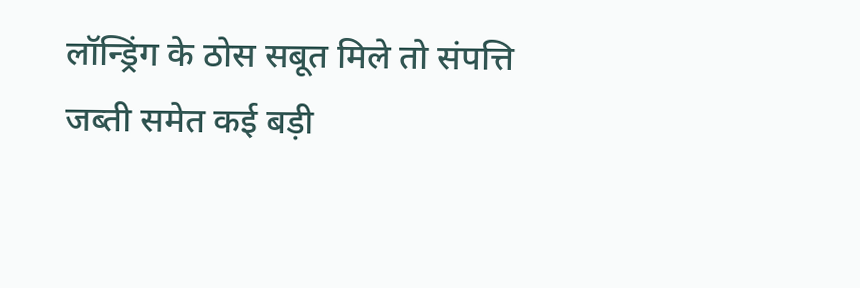लॉन्ड्रिंग के ठोस सबूत मिले तो संपत्ति जब्ती समेत कई बड़ी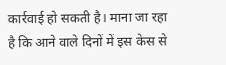कार्रवाई हो सकती है। माना जा रहा है कि आने वाले दिनों में इस केस से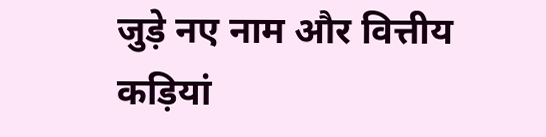जुड़े नए नाम और वित्तीय कड़ियां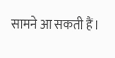सामने आ सकती हैं।